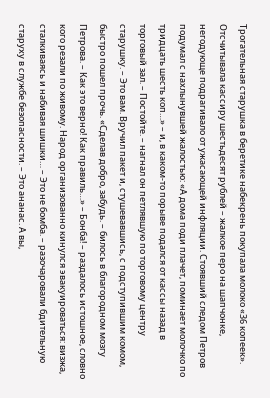Трогательная старушка в беретике набекрень покупала молоко «36 копеек». Отсчитывала кассиру шестьдесят рублей – жалкое перо на шапчонке, негодующе подрагивало от ужасающей инфляции. Стоявший следом Петров подумал с нахлынувшей жалостью: «А дома поди плачет, поминает молочко по тридцать шесть коп…» – и, в каком-то порыве подался от кассы назад в торговый зал. – Постойте. – нагнал он петлявшую по торговому центру старушку. – Это вам. Вручил пакет и, стушевавшись, с подступившим комом, быстро пошел прочь. «Сделав добро, забудь. – билось в благородном мозгу Петрова. – Как это верно! Как правиль…» – Бонба! – раздалось истошное, словно кого резали по живому. Народ организованно кинулся эвакуироваться: визжа, сталкиваясь и набивая шишки… – Это не бомба. – разочаровали бдительную старуху в службе безопасности. – Это ананас. А вы,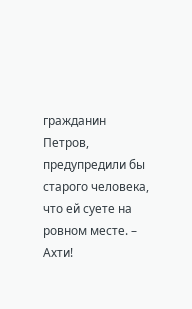гражданин Петров, предупредили бы старого человека, что ей суете на ровном месте. – Ахти!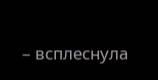– всплеснула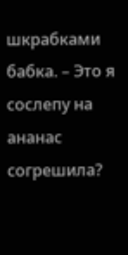шкрабками бабка. – Это я сослепу на ананас согрешила?